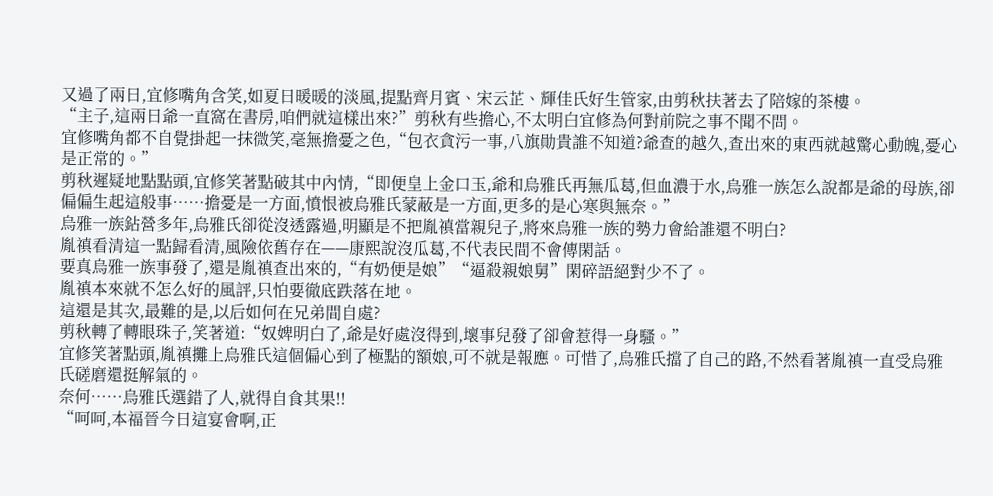又過了兩日,宜修嘴角含笑,如夏日暖暖的淡風,提點齊月賓、宋云芷、輝佳氏好生管家,由剪秋扶著去了陪嫁的茶樓。
“主子,這兩日爺一直窩在書房,咱們就這樣出來?”剪秋有些擔心,不太明白宜修為何對前院之事不聞不問。
宜修嘴角都不自覺掛起一抹微笑,毫無擔憂之色,“包衣貪污一事,八旗勛貴誰不知道?爺查的越久,查出來的東西就越驚心動魄,憂心是正常的。”
剪秋遲疑地點點頭,宜修笑著點破其中內情,“即便皇上金口玉,爺和烏雅氏再無瓜葛,但血濃于水,烏雅一族怎么說都是爺的母族,卻偏偏生起這般事……擔憂是一方面,憤恨被烏雅氏蒙蔽是一方面,更多的是心寒與無奈。”
烏雅一族鉆營多年,烏雅氏卻從沒透露過,明顯是不把胤禛當親兒子,將來烏雅一族的勢力會給誰還不明白?
胤禛看清這一點歸看清,風險依舊存在——康熙說沒瓜葛,不代表民間不會傳閑話。
要真烏雅一族事發了,還是胤禛查出來的,“有奶便是娘”“逼殺親娘舅”閑碎語絕對少不了。
胤禛本來就不怎么好的風評,只怕要徹底跌落在地。
這還是其次,最難的是,以后如何在兄弟間自處?
剪秋轉了轉眼珠子,笑著道:“奴婢明白了,爺是好處沒得到,壞事兒發了卻會惹得一身騷。”
宜修笑著點頭,胤禛攤上烏雅氏這個偏心到了極點的額娘,可不就是報應。可惜了,烏雅氏擋了自己的路,不然看著胤禛一直受烏雅氏磋磨還挺解氣的。
奈何……烏雅氏選錯了人,就得自食其果!!
“呵呵,本福晉今日這宴會啊,正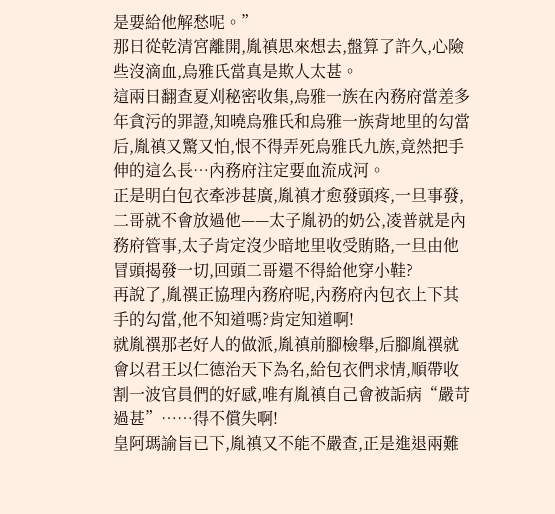是要給他解愁呢。”
那日從乾清宮離開,胤禛思來想去,盤算了許久,心險些沒滴血,烏雅氏當真是欺人太甚。
這兩日翻查夏刈秘密收集,烏雅一族在內務府當差多年貪污的罪證,知曉烏雅氏和烏雅一族背地里的勾當后,胤禛又驚又怕,恨不得弄死烏雅氏九族,竟然把手伸的這么長…內務府注定要血流成河。
正是明白包衣牽涉甚廣,胤禛才愈發頭疼,一旦事發,二哥就不會放過他——太子胤礽的奶公,凌普就是內務府管事,太子肯定沒少暗地里收受賄賂,一旦由他冒頭揭發一切,回頭二哥還不得給他穿小鞋?
再說了,胤禩正協理內務府呢,內務府內包衣上下其手的勾當,他不知道嗎?肯定知道啊!
就胤禩那老好人的做派,胤禛前腳檢舉,后腳胤禩就會以君王以仁德治天下為名,給包衣們求情,順帶收割一波官員們的好感,唯有胤禛自己會被詬病“嚴苛過甚”……得不償失啊!
皇阿瑪諭旨已下,胤禛又不能不嚴查,正是進退兩難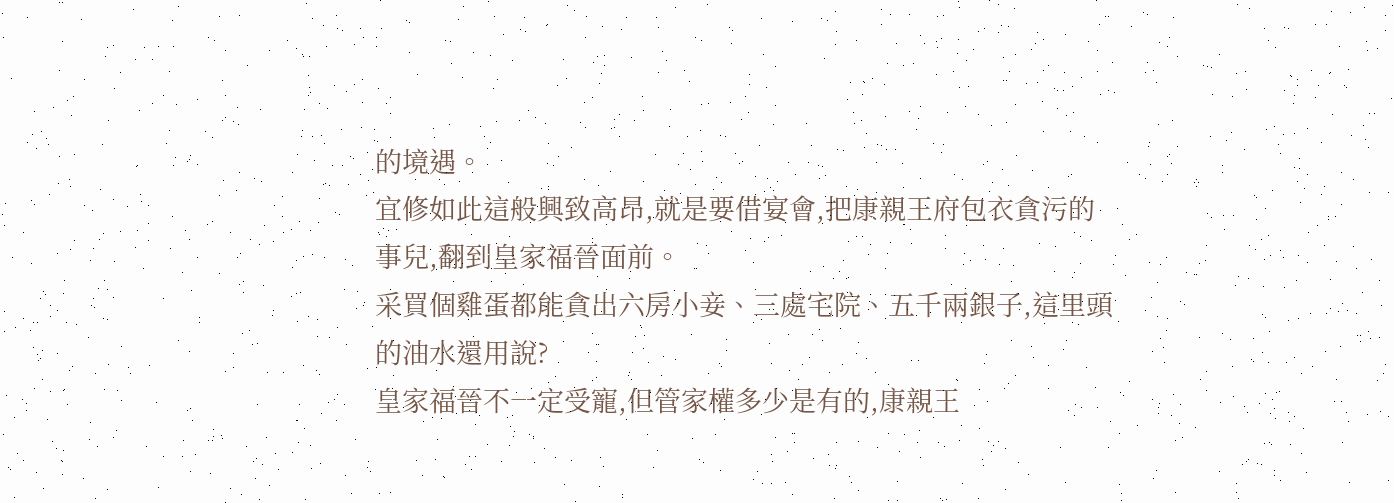的境遇。
宜修如此這般興致高昂,就是要借宴會,把康親王府包衣貪污的事兒,翻到皇家福晉面前。
采買個雞蛋都能貪出六房小妾、三處宅院、五千兩銀子,這里頭的油水還用說?
皇家福晉不一定受寵,但管家權多少是有的,康親王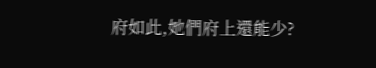府如此,她們府上還能少?